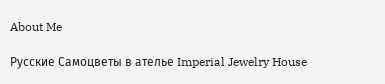About Me

Русские Самоцветы в ателье Imperial Jewelry House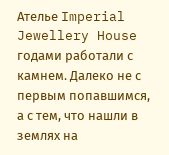Ателье Imperial Jewellery House годами работали с камнем. Далеко не с первым попавшимся, а с тем, что нашли в землях на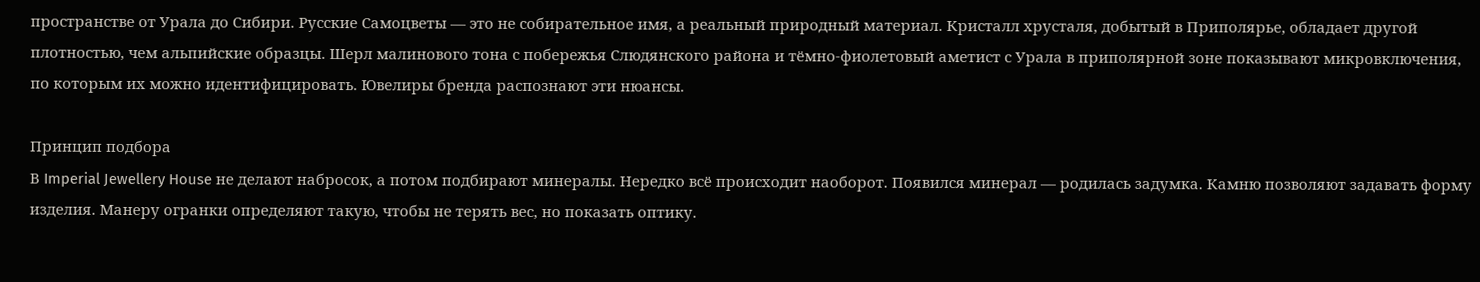пространстве от Урала до Сибири. Русские Самоцветы — это не собирательное имя, а реальный природный материал. Кристалл хрусталя, добытый в Приполярье, обладает другой плотностью, чем альпийские образцы. Шерл малинового тона с побережья Слюдянского района и тёмно-фиолетовый аметист с Урала в приполярной зоне показывают микровключения, по которым их можно идентифицировать. Ювелиры бренда распознают эти нюансы.

Принцип подбора
В Imperial Jewellery House не делают набросок, а потом подбирают минералы. Нередко всё происходит наоборот. Появился минерал — родилась задумка. Камню позволяют задавать форму изделия. Манеру огранки определяют такую, чтобы не терять вес, но показать оптику.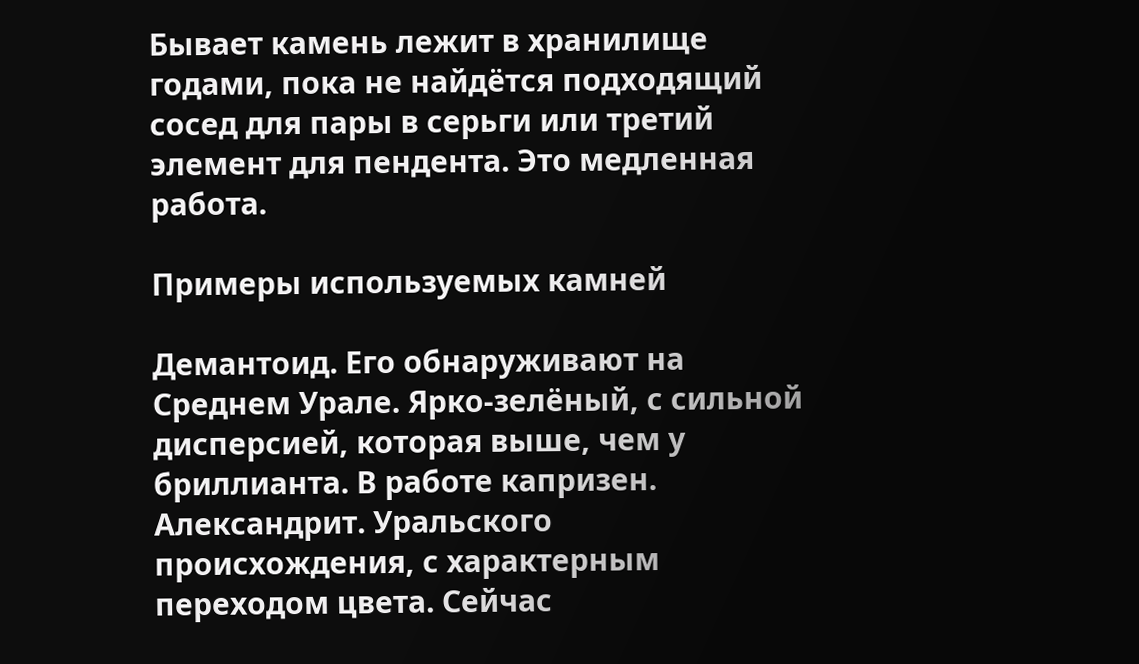Бывает камень лежит в хранилище годами, пока не найдётся подходящий сосед для пары в серьги или третий элемент для пендента. Это медленная работа.

Примеры используемых камней

Демантоид. Его обнаруживают на Среднем Урале. Ярко-зелёный, с сильной дисперсией, которая выше, чем у бриллианта. В работе капризен.
Александрит. Уральского происхождения, с характерным переходом цвета. Сейчас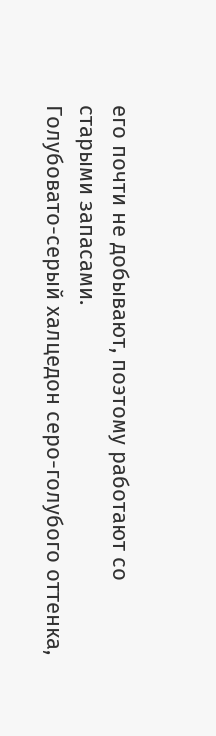его почти не добывают, поэтому работают со старыми запасами.
Голубовато-серый халцедон серо-голубого оттенка,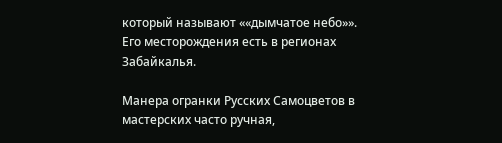который называют ««дымчатое небо»». Его месторождения есть в регионах Забайкалья.

Манера огранки Русских Самоцветов в мастерских часто ручная,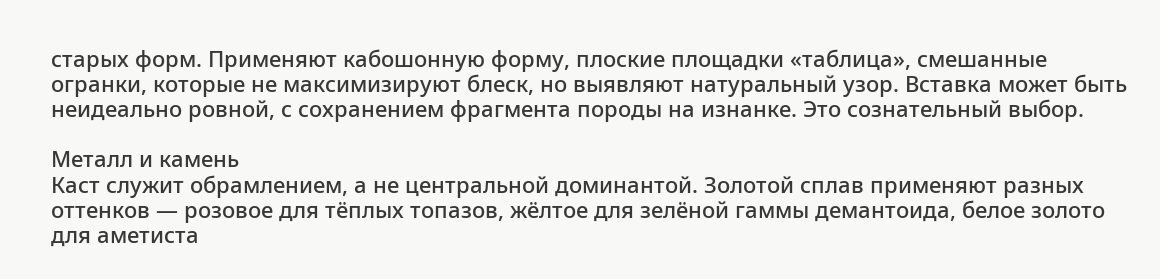старых форм. Применяют кабошонную форму, плоские площадки «таблица», смешанные огранки, которые не максимизируют блеск, но выявляют натуральный узор. Вставка может быть неидеально ровной, с сохранением фрагмента породы на изнанке. Это сознательный выбор.

Металл и камень
Каст служит обрамлением, а не центральной доминантой. Золотой сплав применяют разных оттенков — розовое для тёплых топазов, жёлтое для зелёной гаммы демантоида, белое золото для аметиста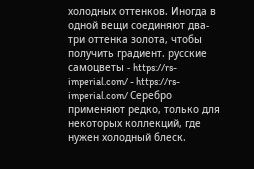холодных оттенков. Иногда в одной вещи соединяют два-три оттенка золота, чтобы получить градиент. русские самоцветы - https://rs-imperial.com/ - https://rs-imperial.com/ Серебро применяют редко, только для некоторых коллекций, где нужен холодный блеск.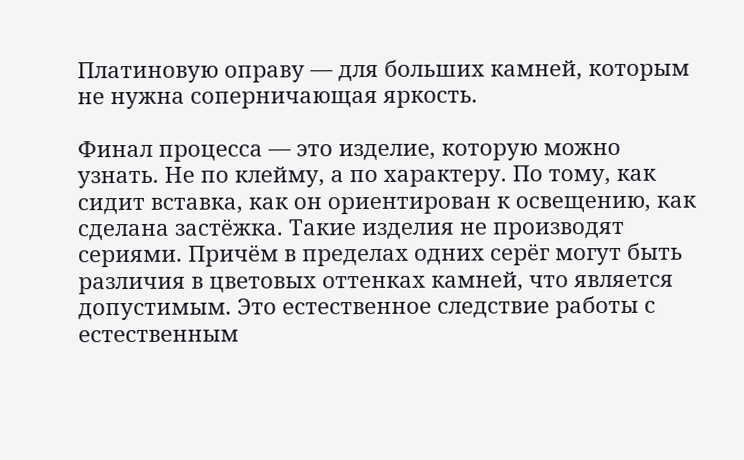Платиновую оправу — для больших камней, которым не нужна соперничающая яркость.

Финал процесса — это изделие, которую можно узнать. Не по клейму, а по характеру. По тому, как сидит вставка, как он ориентирован к освещению, как сделана застёжка. Такие изделия не производят сериями. Причём в пределах одних серёг могут быть различия в цветовых оттенках камней, что является допустимым. Это естественное следствие работы с естественным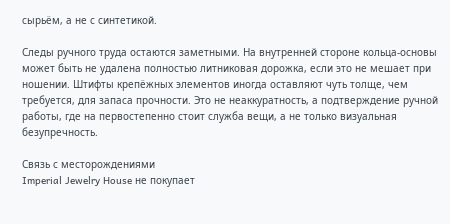сырьём, а не с синтетикой.

Следы ручного труда остаются заметными. На внутренней стороне кольца-основы может быть не удалена полностью литниковая дорожка, если это не мешает при ношении. Штифты крепёжных элементов иногда оставляют чуть толще, чем требуется, для запаса прочности. Это не неаккуратность, а подтверждение ручной работы, где на первостепенно стоит служба вещи, а не только визуальная безупречность.

Связь с месторождениями
Imperial Jewelry House не покупает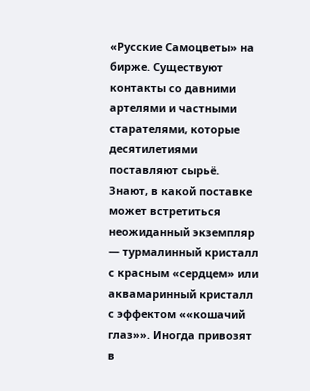«Русские Самоцветы» на бирже. Существуют контакты со давними артелями и частными старателями, которые десятилетиями поставляют сырьё. Знают, в какой поставке может встретиться неожиданный экземпляр — турмалинный кристалл с красным «сердцем» или аквамаринный кристалл с эффектом ««кошачий глаз»». Иногда привозят в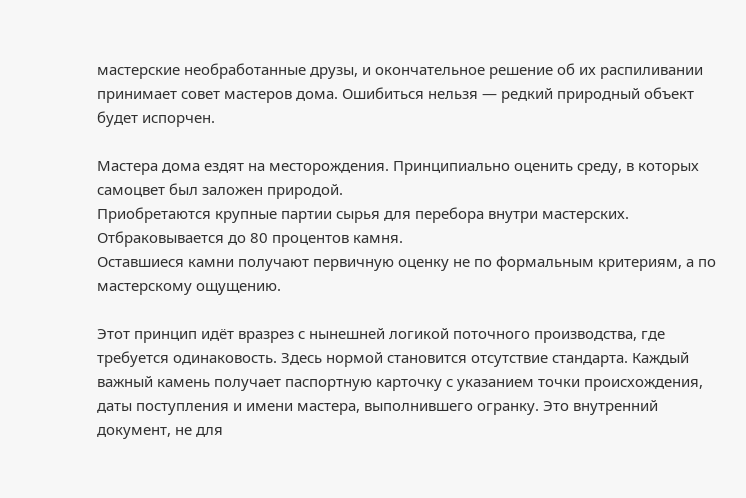мастерские необработанные друзы, и окончательное решение об их распиливании принимает совет мастеров дома. Ошибиться нельзя — редкий природный объект будет испорчен.

Мастера дома ездят на месторождения. Принципиально оценить среду, в которых самоцвет был заложен природой.
Приобретаются крупные партии сырья для перебора внутри мастерских. Отбраковывается до 80 процентов камня.
Оставшиеся камни получают первичную оценку не по формальным критериям, а по мастерскому ощущению.

Этот принцип идёт вразрез с нынешней логикой поточного производства, где требуется одинаковость. Здесь нормой становится отсутствие стандарта. Каждый важный камень получает паспортную карточку с указанием точки происхождения, даты поступления и имени мастера, выполнившего огранку. Это внутренний документ, не для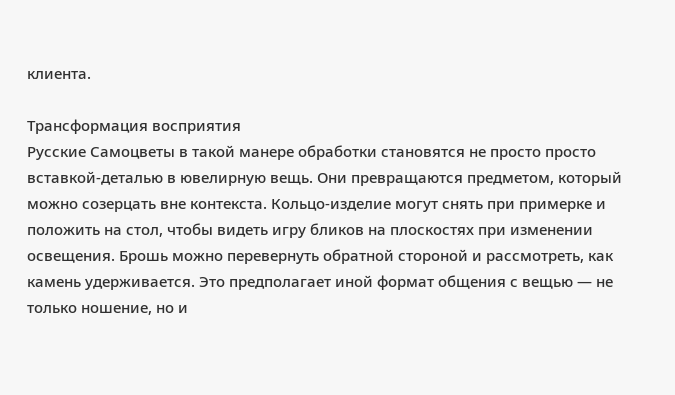клиента.

Трансформация восприятия
Русские Самоцветы в такой манере обработки становятся не просто просто вставкой-деталью в ювелирную вещь. Они превращаются предметом, который можно созерцать вне контекста. Кольцо-изделие могут снять при примерке и положить на стол, чтобы видеть игру бликов на плоскостях при изменении освещения. Брошь можно перевернуть обратной стороной и рассмотреть, как камень удерживается. Это предполагает иной формат общения с вещью — не только ношение, но и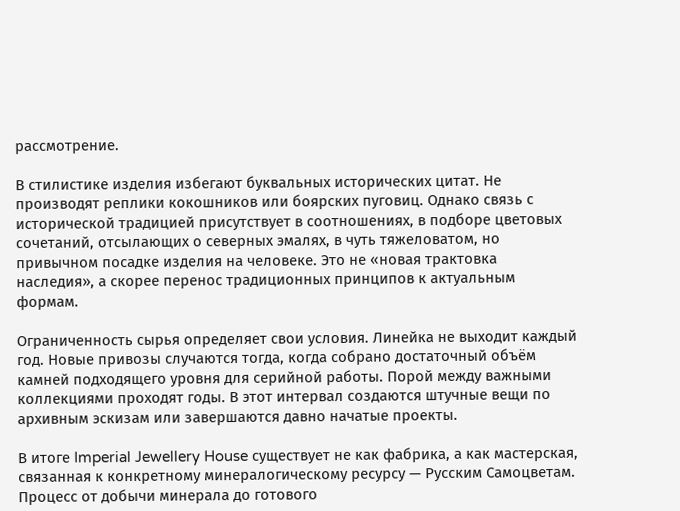рассмотрение.

В стилистике изделия избегают буквальных исторических цитат. Не производят реплики кокошников или боярских пуговиц. Однако связь с исторической традицией присутствует в соотношениях, в подборе цветовых сочетаний, отсылающих о северных эмалях, в чуть тяжеловатом, но привычном посадке изделия на человеке. Это не «новая трактовка наследия», а скорее перенос традиционных принципов к актуальным формам.

Ограниченность сырья определяет свои условия. Линейка не выходит каждый год. Новые привозы случаются тогда, когда собрано достаточный объём камней подходящего уровня для серийной работы. Порой между важными коллекциями проходят годы. В этот интервал создаются штучные вещи по архивным эскизам или завершаются давно начатые проекты.

В итоге Imperial Jewellery House существует не как фабрика, а как мастерская, связанная к конкретному минералогическому ресурсу — Русским Самоцветам. Процесс от добычи минерала до готового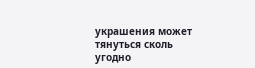украшения может тянуться сколь угодно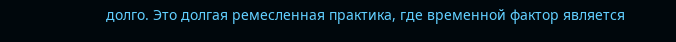долго. Это долгая ремесленная практика, где временной фактор является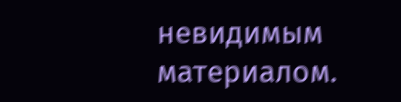невидимым материалом.